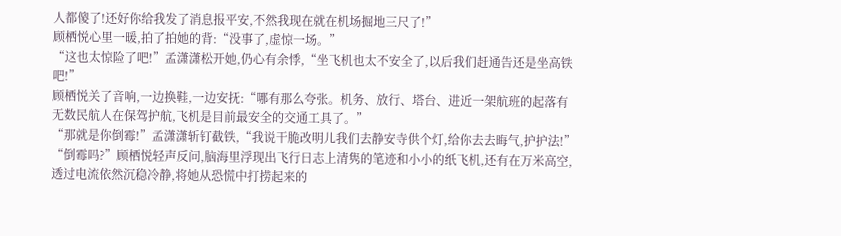人都傻了!还好你给我发了消息报平安,不然我现在就在机场掘地三尺了!”
顾栖悦心里一暖,拍了拍她的背:“没事了,虚惊一场。”
“这也太惊险了吧!”孟潇潇松开她,仍心有余悸,“坐飞机也太不安全了,以后我们赶通告还是坐高铁吧!”
顾栖悦关了音响,一边换鞋,一边安抚:“哪有那么夸张。机务、放行、塔台、进近一架航班的起落有无数民航人在保驾护航,飞机是目前最安全的交通工具了。”
“那就是你倒霉!”孟潇潇斩钉截铁,“我说干脆改明儿我们去静安寺供个灯,给你去去晦气,护护法!”
“倒霉吗?”顾栖悦轻声反问,脑海里浮现出飞行日志上清隽的笔迹和小小的纸飞机,还有在万米高空,透过电流依然沉稳冷静,将她从恐慌中打捞起来的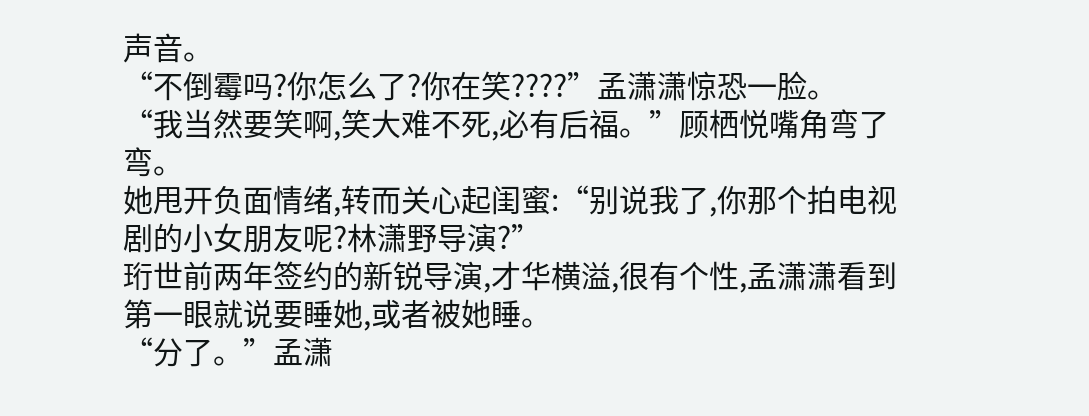声音。
“不倒霉吗?你怎么了?你在笑????”孟潇潇惊恐一脸。
“我当然要笑啊,笑大难不死,必有后福。”顾栖悦嘴角弯了弯。
她甩开负面情绪,转而关心起闺蜜:“别说我了,你那个拍电视剧的小女朋友呢?林潇野导演?”
珩世前两年签约的新锐导演,才华横溢,很有个性,孟潇潇看到第一眼就说要睡她,或者被她睡。
“分了。”孟潇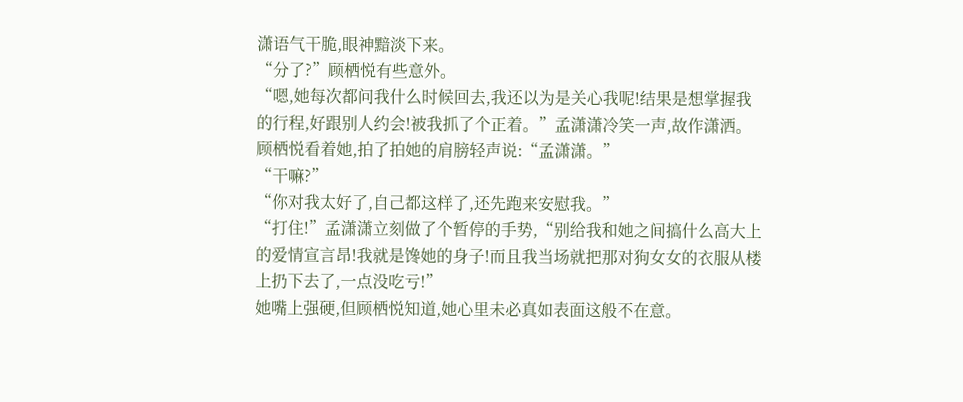潇语气干脆,眼神黯淡下来。
“分了?”顾栖悦有些意外。
“嗯,她每次都问我什么时候回去,我还以为是关心我呢!结果是想掌握我的行程,好跟别人约会!被我抓了个正着。”孟潇潇冷笑一声,故作潇洒。
顾栖悦看着她,拍了拍她的肩膀轻声说:“孟潇潇。”
“干嘛?”
“你对我太好了,自己都这样了,还先跑来安慰我。”
“打住!”孟潇潇立刻做了个暂停的手势,“别给我和她之间搞什么高大上的爱情宣言昂!我就是馋她的身子!而且我当场就把那对狗女女的衣服从楼上扔下去了,一点没吃亏!”
她嘴上强硬,但顾栖悦知道,她心里未必真如表面这般不在意。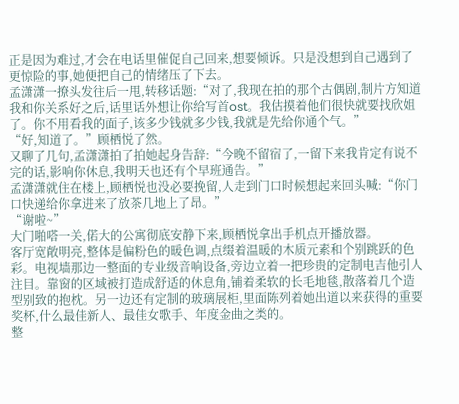正是因为难过,才会在电话里催促自己回来,想要倾诉。只是没想到自己遇到了更惊险的事,她便把自己的情绪压了下去。
孟潇潇一撩头发往后一甩,转移话题:“对了,我现在拍的那个古偶剧,制片方知道我和你关系好之后,话里话外想让你给写首ost。我估摸着他们很快就要找欣姐了。你不用看我的面子,该多少钱就多少钱,我就是先给你通个气。”
“好,知道了。”顾栖悦了然。
又聊了几句,孟潇潇拍了拍她起身告辞:“今晚不留宿了,一留下来我肯定有说不完的话,影响你休息,我明天也还有个早班通告。”
孟潇潇就住在楼上,顾栖悦也没必要挽留,人走到门口时候想起来回头喊:“你门口快递给你拿进来了放茶几地上了昂。”
“谢啦~”
大门啪嗒一关,偌大的公寓彻底安静下来,顾栖悦拿出手机点开播放器。
客厅宽敞明亮,整体是偏粉色的暖色调,点缀着温暖的木质元素和个别跳跃的色彩。电视墙那边一整面的专业级音响设备,旁边立着一把珍贵的定制电吉他引人注目。靠窗的区域被打造成舒适的休息角,铺着柔软的长毛地毯,散落着几个造型别致的抱枕。另一边还有定制的玻璃展柜,里面陈列着她出道以来获得的重要奖杯,什么最佳新人、最佳女歌手、年度金曲之类的。
整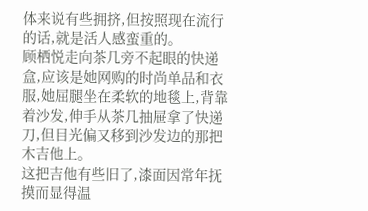体来说有些拥挤,但按照现在流行的话,就是活人感蛮重的。
顾栖悦走向茶几旁不起眼的快递盒,应该是她网购的时尚单品和衣服,她屈腿坐在柔软的地毯上,背靠着沙发,伸手从茶几抽屉拿了快递刀,但目光偏又移到沙发边的那把木吉他上。
这把吉他有些旧了,漆面因常年抚摸而显得温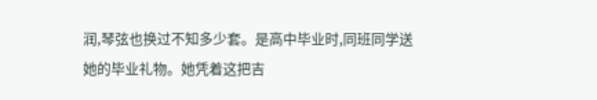润,琴弦也换过不知多少套。是高中毕业时,同班同学送她的毕业礼物。她凭着这把吉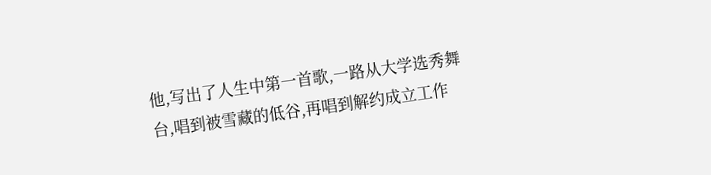他,写出了人生中第一首歌,一路从大学选秀舞台,唱到被雪藏的低谷,再唱到解约成立工作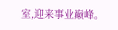室,迎来事业巅峰。